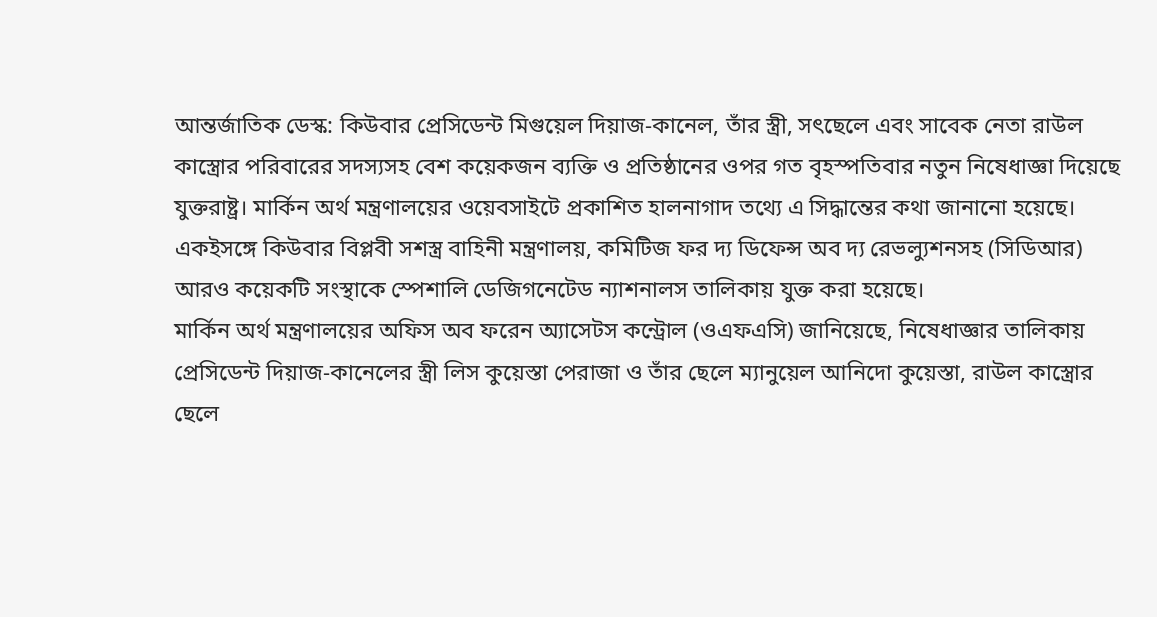আন্তর্জাতিক ডেস্ক: কিউবার প্রেসিডেন্ট মিগুয়েল দিয়াজ-কানেল, তাঁর স্ত্রী, সৎছেলে এবং সাবেক নেতা রাউল কাস্ত্রোর পরিবারের সদস্যসহ বেশ কয়েকজন ব্যক্তি ও প্রতিষ্ঠানের ওপর গত বৃহস্পতিবার নতুন নিষেধাজ্ঞা দিয়েছে যুক্তরাষ্ট্র। মার্কিন অর্থ মন্ত্রণালয়ের ওয়েবসাইটে প্রকাশিত হালনাগাদ তথ্যে এ সিদ্ধান্তের কথা জানানো হয়েছে। একইসঙ্গে কিউবার বিপ্লবী সশস্ত্র বাহিনী মন্ত্রণালয়, কমিটিজ ফর দ্য ডিফেন্স অব দ্য রেভল্যুশনসহ (সিডিআর) আরও কয়েকটি সংস্থাকে স্পেশালি ডেজিগনেটেড ন্যাশনালস তালিকায় যুক্ত করা হয়েছে।
মার্কিন অর্থ মন্ত্রণালয়ের অফিস অব ফরেন অ্যাসেটস কন্ট্রোল (ওএফএসি) জানিয়েছে, নিষেধাজ্ঞার তালিকায় প্রেসিডেন্ট দিয়াজ-কানেলের স্ত্রী লিস কুয়েস্তা পেরাজা ও তাঁর ছেলে ম্যানুয়েল আনিদো কুয়েস্তা, রাউল কাস্ত্রোর ছেলে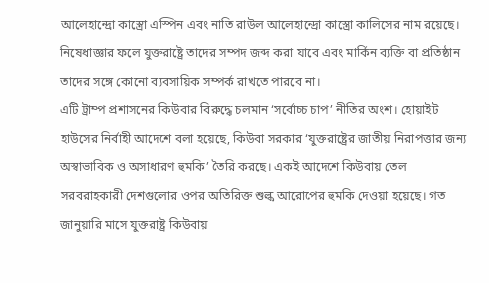আলেহান্দ্রো কাস্ত্রো এস্পিন এবং নাতি রাউল আলেহান্দ্রো কাস্ত্রো কালিসের নাম রয়েছে। নিষেধাজ্ঞার ফলে যুক্তরাষ্ট্রে তাদের সম্পদ জব্দ করা যাবে এবং মার্কিন ব্যক্তি বা প্রতিষ্ঠান তাদের সঙ্গে কোনো ব্যবসায়িক সম্পর্ক রাখতে পারবে না।
এটি ট্রাম্প প্রশাসনের কিউবার বিরুদ্ধে চলমান ‘সর্বোচ্চ চাপ’ নীতির অংশ। হোয়াইট হাউসের নির্বাহী আদেশে বলা হয়েছে, কিউবা সরকার ‘যুক্তরাষ্ট্রের জাতীয় নিরাপত্তার জন্য অস্বাভাবিক ও অসাধারণ হুমকি’ তৈরি করছে। একই আদেশে কিউবায় তেল সরবরাহকারী দেশগুলোর ওপর অতিরিক্ত শুল্ক আরোপের হুমকি দেওয়া হয়েছে। গত জানুয়ারি মাসে যুক্তরাষ্ট্র কিউবায়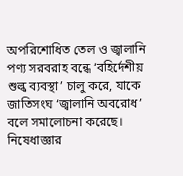অপরিশোধিত তেল ও জ্বালানি পণ্য সরবরাহ বন্ধে ‘বহির্দেশীয় শুল্ক ব্যবস্থা’ চালু করে, যাকে জাতিসংঘ ‘জ্বালানি অবরোধ’ বলে সমালোচনা করেছে।
নিষেধাজ্ঞার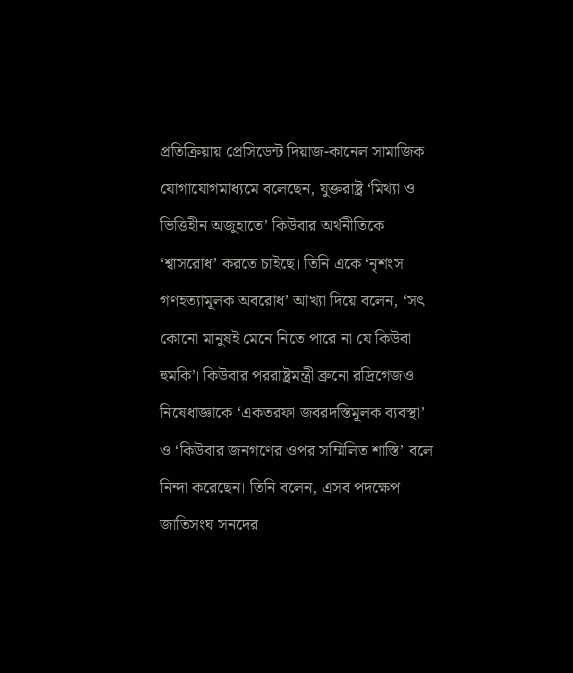প্রতিক্রিয়ায় প্রেসিডেন্ট দিয়াজ-কানেল সামাজিক যোগাযোগমাধ্যমে বলেছেন, যুক্তরাষ্ট্র ‘মিথ্যা ও ভিত্তিহীন অজুহাতে’ কিউবার অর্থনীতিকে ‘শ্বাসরোধ’ করতে চাইছে। তিনি একে ‘নৃশংস গণহত্যামূলক অবরোধ’ আখ্যা দিয়ে বলেন, ‘সৎ কোনো মানুষই মেনে নিতে পারে না যে কিউবা হুমকি’। কিউবার পররাষ্ট্রমন্ত্রী ব্রুনো রদ্রিগেজও নিষেধাজ্ঞাকে ‘একতরফা জবরদস্তিমূলক ব্যবস্থা’ ও ‘কিউবার জনগণের ওপর সম্মিলিত শাস্তি’ বলে নিন্দা করেছেন। তিনি বলেন, এসব পদক্ষেপ জাতিসংঘ সনদের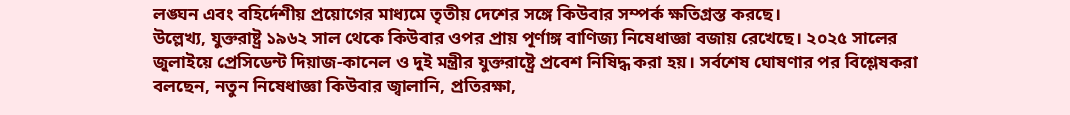লঙ্ঘন এবং বহির্দেশীয় প্রয়োগের মাধ্যমে তৃতীয় দেশের সঙ্গে কিউবার সম্পর্ক ক্ষতিগ্রস্ত করছে।
উল্লেখ্য, যুক্তরাষ্ট্র ১৯৬২ সাল থেকে কিউবার ওপর প্রায় পূর্ণাঙ্গ বাণিজ্য নিষেধাজ্ঞা বজায় রেখেছে। ২০২৫ সালের জুলাইয়ে প্রেসিডেন্ট দিয়াজ-কানেল ও দুই মন্ত্রীর যুক্তরাষ্ট্রে প্রবেশ নিষিদ্ধ করা হয়। সর্বশেষ ঘোষণার পর বিশ্লেষকরা বলছেন, নতুন নিষেধাজ্ঞা কিউবার জ্বালানি, প্রতিরক্ষা,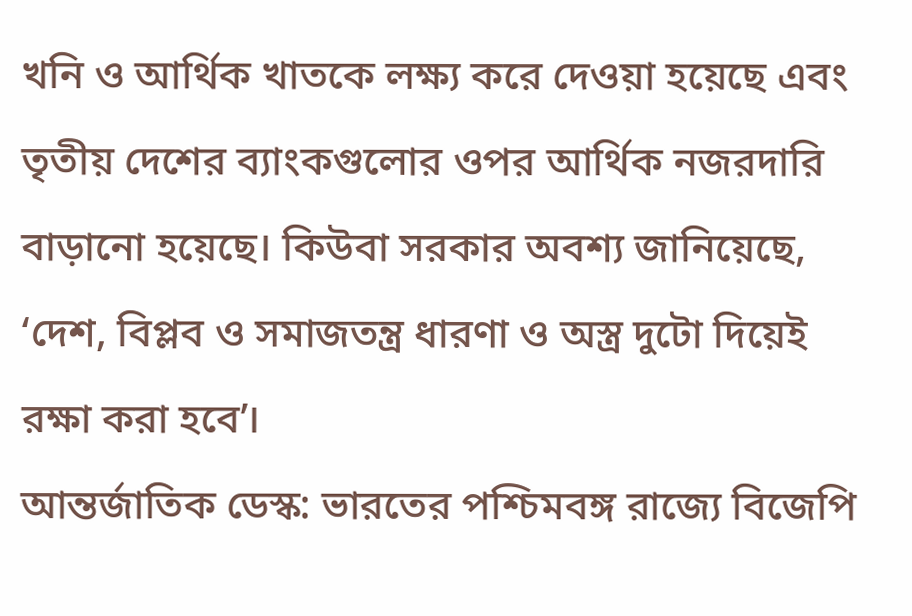খনি ও আর্থিক খাতকে লক্ষ্য করে দেওয়া হয়েছে এবং তৃতীয় দেশের ব্যাংকগুলোর ওপর আর্থিক নজরদারি বাড়ানো হয়েছে। কিউবা সরকার অবশ্য জানিয়েছে, ‘দেশ, বিপ্লব ও সমাজতন্ত্র ধারণা ও অস্ত্র দুটো দিয়েই রক্ষা করা হবে’।
আন্তর্জাতিক ডেস্ক: ভারতের পশ্চিমবঙ্গ রাজ্যে বিজেপি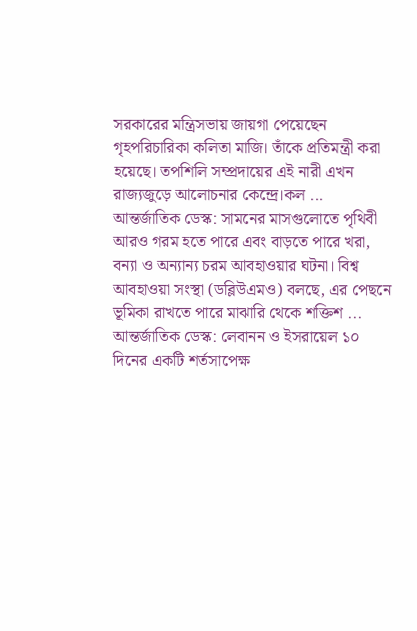সরকারের মন্ত্রিসভায় জায়গা পেয়েছেন গৃহপরিচারিকা কলিতা মাজি। তাঁকে প্রতিমন্ত্রী করা হয়েছে। তপশিলি সম্প্রদায়ের এই নারী এখন রাজ্যজুড়ে আলোচনার কেন্দ্রে।কল ...
আন্তর্জাতিক ডেস্ক: সামনের মাসগুলোতে পৃথিবী আরও গরম হতে পারে এবং বাড়তে পারে খরা, বন্যা ও অন্যান্য চরম আবহাওয়ার ঘটনা। বিশ্ব আবহাওয়া সংস্থা (ডব্লিউএমও) বলছে, এর পেছনে ভূমিকা রাখতে পারে মাঝারি থেকে শক্তিশ ...
আন্তর্জাতিক ডেস্ক: লেবানন ও ইসরায়েল ১০ দিনের একটি শর্তসাপেক্ষ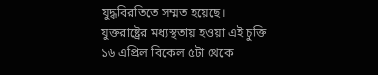যুদ্ধবিরতিতে সম্মত হয়েছে। যুক্তরাষ্ট্রের মধ্যস্থতায় হওয়া এই চুক্তি ১৬ এপ্রিল বিকেল ৫টা থেকে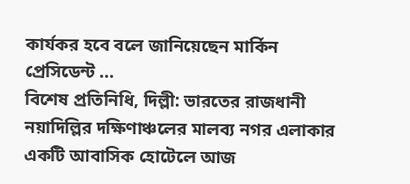কার্যকর হবে বলে জানিয়েছেন মার্কিন প্রেসিডেন্ট ...
বিশেষ প্রতিনিধি, দিল্লী: ভারতের রাজধানী নয়াদিল্লির দক্ষিণাঞ্চলের মালব্য নগর এলাকার একটি আবাসিক হোটেলে আজ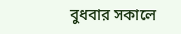বুধবার সকালে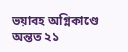ভয়াবহ অগ্নিকাণ্ডে অন্তত ২১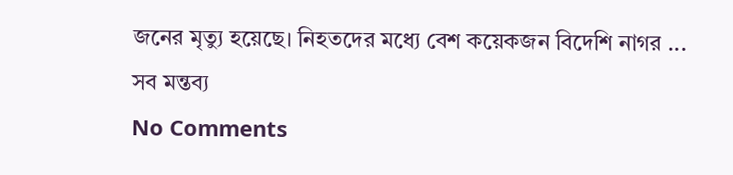জনের মৃত্যু হয়েছে। নিহতদের মধ্যে বেশ কয়েকজন বিদেশি নাগর ...
সব মন্তব্য
No Comments